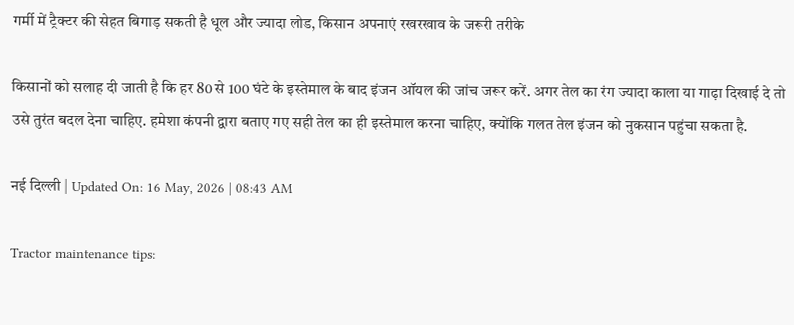गर्मी में ट्रैक्टर की सेहत बिगाड़ सकती है धूल और ज्यादा लोड, किसान अपनाएं रखरखाव के जरूरी तरीके

किसानों को सलाह दी जाती है कि हर 80 से 100 घंटे के इस्तेमाल के बाद इंजन ऑयल की जांच जरूर करें. अगर तेल का रंग ज्यादा काला या गाढ़ा दिखाई दे तो उसे तुरंत बदल देना चाहिए. हमेशा कंपनी द्वारा बताए गए सही तेल का ही इस्तेमाल करना चाहिए, क्योंकि गलत तेल इंजन को नुकसान पहुंचा सकता है.

नई दिल्ली | Updated On: 16 May, 2026 | 08:43 AM

Tractor maintenance tips: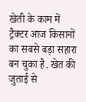खेती के काम में ट्रैक्टर आज किसानों का सबसे बड़ा सहारा बन चुका है. खेत की जुताई से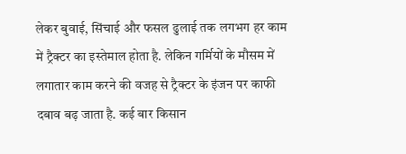लेकर बुवाई, सिंचाई और फसल ढुलाई तक लगभग हर काम में ट्रैक्टर का इस्तेमाल होता है. लेकिन गर्मियों के मौसम में लगातार काम करने की वजह से ट्रैक्टर के इंजन पर काफी दबाव बढ़ जाता है. कई बार किसान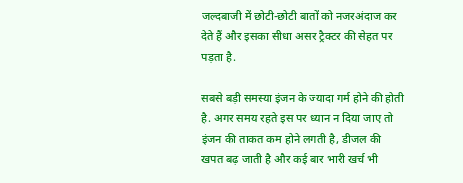जल्दबाजी में छोटी-छोटी बातों को नजरअंदाज कर देते हैं और इसका सीधा असर ट्रैक्टर की सेहत पर पड़ता है.

सबसे बड़ी समस्या इंजन के ज्यादा गर्म होने की होती है. अगर समय रहते इस पर ध्यान न दिया जाए तो इंजन की ताकत कम होने लगती है, डीजल की खपत बढ़ जाती है और कई बार भारी खर्च भी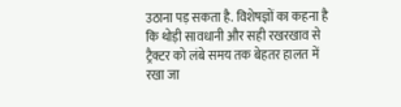उठाना पड़ सकता है. विशेषज्ञों का कहना है कि थोड़ी सावधानी और सही रखरखाव से ट्रैक्टर को लंबे समय तक बेहतर हालत में रखा जा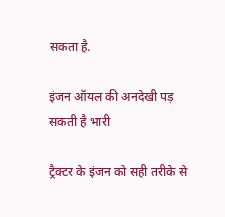सकता है.

इंजन ऑयल की अनदेखी पड़ सकती है भारी

ट्रैक्टर के इंजन को सही तरीके से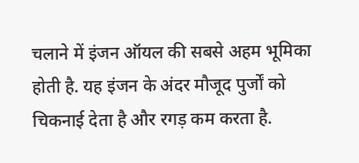चलाने में इंजन ऑयल की सबसे अहम भूमिका होती है. यह इंजन के अंदर मौजूद पुर्जों को चिकनाई देता है और रगड़ कम करता है.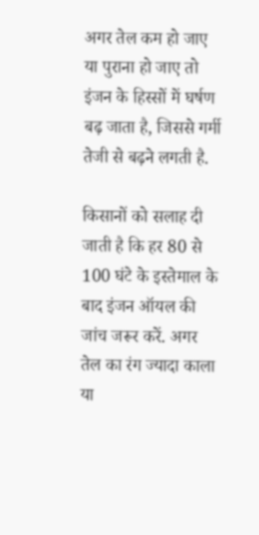अगर तेल कम हो जाए या पुराना हो जाए तो इंजन के हिस्सों में घर्षण बढ़ जाता है, जिससे गर्मी तेजी से बढ़ने लगती है.

किसानों को सलाह दी जाती है कि हर 80 से 100 घंटे के इस्तेमाल के बाद इंजन ऑयल की जांच जरूर करें. अगर तेल का रंग ज्यादा काला या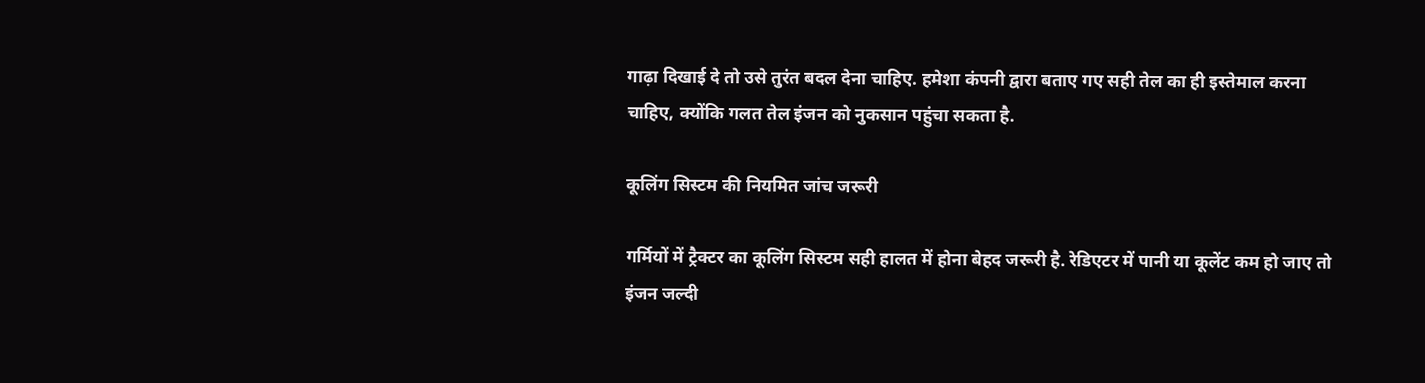गाढ़ा दिखाई दे तो उसे तुरंत बदल देना चाहिए. हमेशा कंपनी द्वारा बताए गए सही तेल का ही इस्तेमाल करना चाहिए, क्योंकि गलत तेल इंजन को नुकसान पहुंचा सकता है.

कूलिंग सिस्टम की नियमित जांच जरूरी

गर्मियों में ट्रैक्टर का कूलिंग सिस्टम सही हालत में होना बेहद जरूरी है. रेडिएटर में पानी या कूलेंट कम हो जाए तो इंजन जल्दी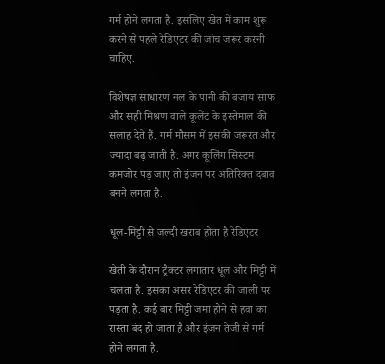गर्म होने लगता है. इसलिए खेत में काम शुरू करने से पहले रेडिएटर की जांच जरूर करनी चाहिए.

विशेषज्ञ साधारण नल के पानी की बजाय साफ और सही मिश्रण वाले कूलेंट के इस्तेमाल की सलाह देते हैं. गर्म मौसम में इसकी जरूरत और ज्यादा बढ़ जाती है. अगर कूलिंग सिस्टम कमजोर पड़ जाए तो इंजन पर अतिरिक्त दबाव बनने लगता है.

धूल-मिट्टी से जल्दी खराब होता है रेडिएटर

खेती के दौरान ट्रैक्टर लगातार धूल और मिट्टी में चलता है. इसका असर रेडिएटर की जाली पर पड़ता है. कई बार मिट्टी जमा होने से हवा का रास्ता बंद हो जाता है और इंजन तेजी से गर्म होने लगता है.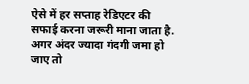ऐसे में हर सप्ताह रेडिएटर की सफाई करना जरूरी माना जाता है. अगर अंदर ज्यादा गंदगी जमा हो जाए तो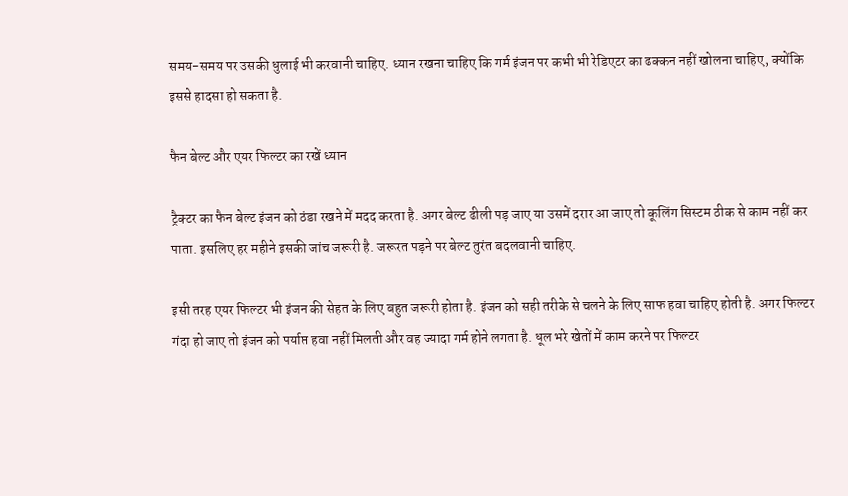समय-समय पर उसकी धुलाई भी करवानी चाहिए. ध्यान रखना चाहिए कि गर्म इंजन पर कभी भी रेडिएटर का ढक्कन नहीं खोलना चाहिए, क्योंकि इससे हादसा हो सकता है.

फैन बेल्ट और एयर फिल्टर का रखें ध्यान

ट्रैक्टर का फैन बेल्ट इंजन को ठंडा रखने में मदद करता है. अगर बेल्ट ढीली पड़ जाए या उसमें दरार आ जाए तो कूलिंग सिस्टम ठीक से काम नहीं कर पाता. इसलिए हर महीने इसकी जांच जरूरी है. जरूरत पड़ने पर बेल्ट तुरंत बदलवानी चाहिए.

इसी तरह एयर फिल्टर भी इंजन की सेहत के लिए बहुत जरूरी होता है. इंजन को सही तरीके से चलने के लिए साफ हवा चाहिए होती है. अगर फिल्टर गंदा हो जाए तो इंजन को पर्याप्त हवा नहीं मिलती और वह ज्यादा गर्म होने लगता है. धूल भरे खेतों में काम करने पर फिल्टर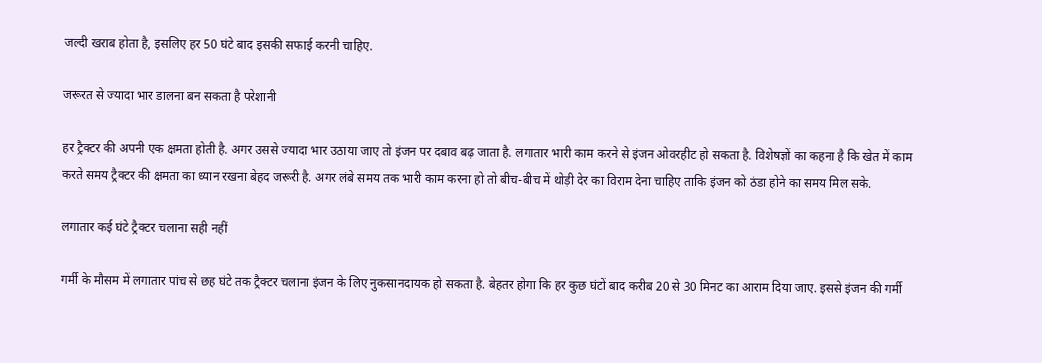जल्दी खराब होता है, इसलिए हर 50 घंटे बाद इसकी सफाई करनी चाहिए.

जरूरत से ज्यादा भार डालना बन सकता है परेशानी

हर ट्रैक्टर की अपनी एक क्षमता होती है. अगर उससे ज्यादा भार उठाया जाए तो इंजन पर दबाव बढ़ जाता है. लगातार भारी काम करने से इंजन ओवरहीट हो सकता है. विशेषज्ञों का कहना है कि खेत में काम करते समय ट्रैक्टर की क्षमता का ध्यान रखना बेहद जरूरी है. अगर लंबे समय तक भारी काम करना हो तो बीच-बीच में थोड़ी देर का विराम देना चाहिए ताकि इंजन को ठंडा होने का समय मिल सके.

लगातार कई घंटे ट्रैक्टर चलाना सही नहीं

गर्मी के मौसम में लगातार पांच से छह घंटे तक ट्रैक्टर चलाना इंजन के लिए नुकसानदायक हो सकता है. बेहतर होगा कि हर कुछ घंटों बाद करीब 20 से 30 मिनट का आराम दिया जाए. इससे इंजन की गर्मी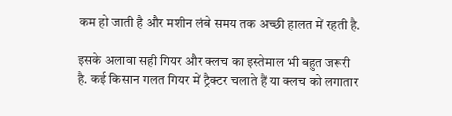कम हो जाती है और मशीन लंबे समय तक अच्छी हालत में रहती है.

इसके अलावा सही गियर और क्लच का इस्तेमाल भी बहुत जरूरी है. कई किसान गलत गियर में ट्रैक्टर चलाते हैं या क्लच को लगातार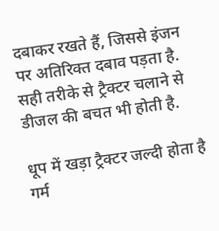दबाकर रखते हैं, जिससे इंजन पर अतिरिक्त दबाव पड़ता है. सही तरीके से ट्रैक्टर चलाने से डीजल की बचत भी होती है.

धूप में खड़ा ट्रैक्टर जल्दी होता है गर्म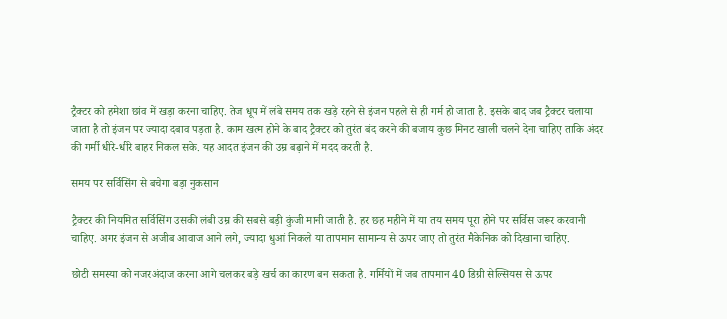ट्रैक्टर को हमेशा छांव में खड़ा करना चाहिए. तेज धूप में लंबे समय तक खड़े रहने से इंजन पहले से ही गर्म हो जाता है. इसके बाद जब ट्रैक्टर चलाया जाता है तो इंजन पर ज्यादा दबाव पड़ता है. काम खत्म होने के बाद ट्रैक्टर को तुरंत बंद करने की बजाय कुछ मिनट खाली चलने देना चाहिए ताकि अंदर की गर्मी धीरे-धीरे बाहर निकल सके. यह आदत इंजन की उम्र बढ़ाने में मदद करती है.

समय पर सर्विसिंग से बचेगा बड़ा नुकसान

ट्रैक्टर की नियमित सर्विसिंग उसकी लंबी उम्र की सबसे बड़ी कुंजी मानी जाती है. हर छह महीने में या तय समय पूरा होने पर सर्विस जरूर करवानी चाहिए. अगर इंजन से अजीब आवाज आने लगे, ज्यादा धुआं निकले या तापमान सामान्य से ऊपर जाए तो तुरंत मैकेनिक को दिखाना चाहिए.

छोटी समस्या को नजरअंदाज करना आगे चलकर बड़े खर्च का कारण बन सकता है. गर्मियों में जब तापमान 40 डिग्री सेल्सियस से ऊपर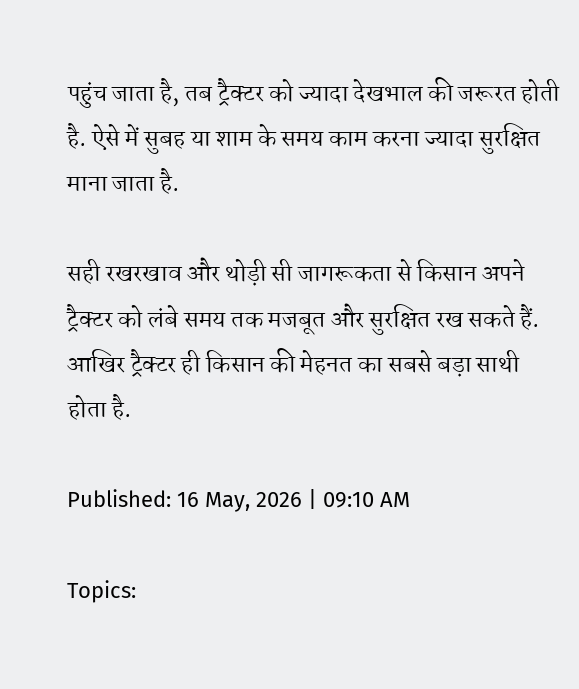पहुंच जाता है, तब ट्रैक्टर को ज्यादा देखभाल की जरूरत होती है. ऐसे में सुबह या शाम के समय काम करना ज्यादा सुरक्षित माना जाता है.

सही रखरखाव और थोड़ी सी जागरूकता से किसान अपने ट्रैक्टर को लंबे समय तक मजबूत और सुरक्षित रख सकते हैं. आखिर ट्रैक्टर ही किसान की मेहनत का सबसे बड़ा साथी होता है.

Published: 16 May, 2026 | 09:10 AM

Topics: